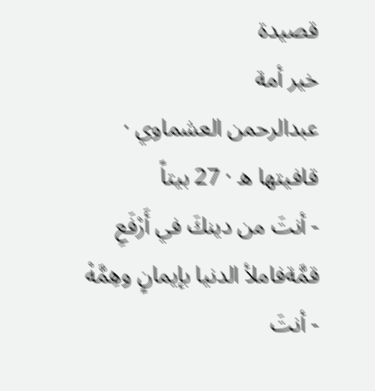قصيدة
خير أمة
عبدالرحمن العشماوي · قافيتها ه · 27 بيتاً
- أنتَ من دينكَ في أَرْفَعِ قمَّةفاملأ الدنيا بإيمانٍ وهِمَّهْ
- أنتَ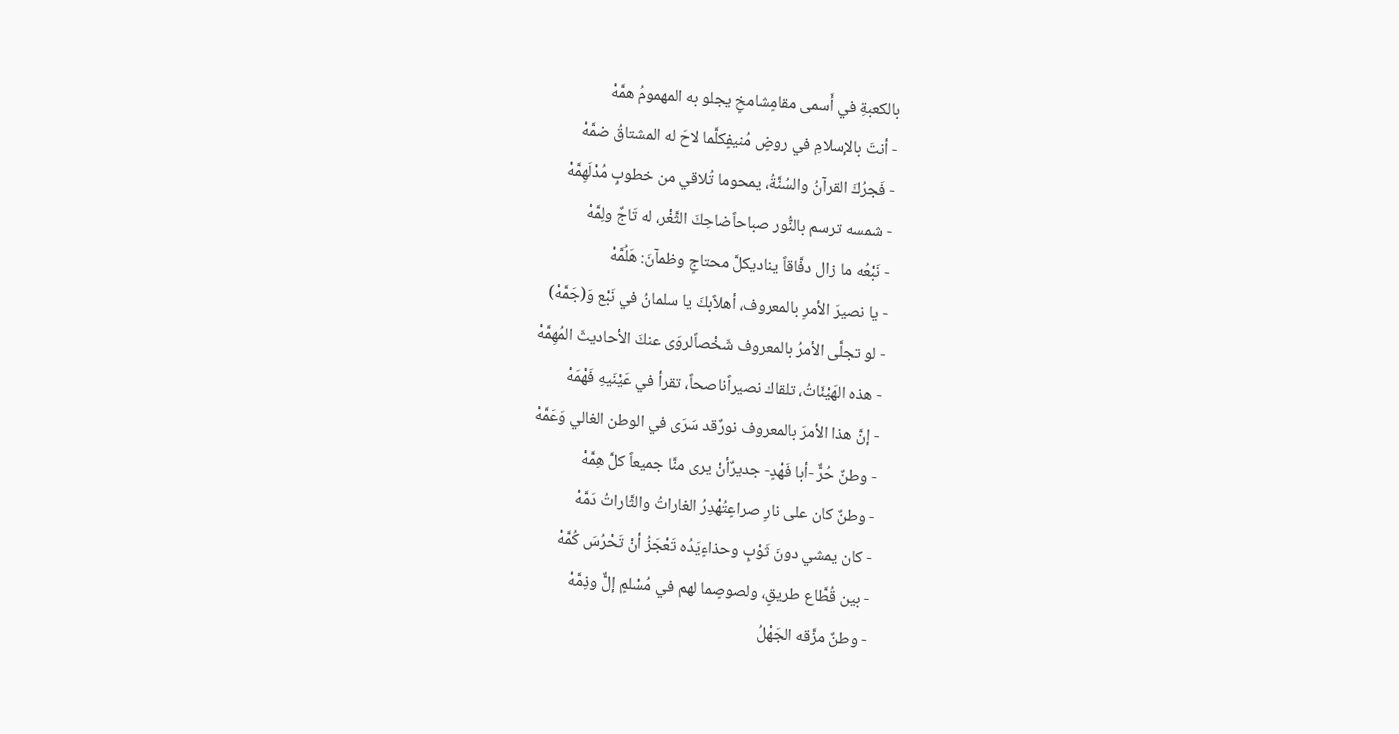بالكعبةِ في أَسمى مقامٍشامخٍ يجلو به المهمومُ همَّهْ
- أنتَ بالإسلامِ في روضٍ مُنيفٍكلَّما لاحَ له المشتاقُ ضمَّهْ
- فَجرُكَ القرآنُ والسُنَّةُ، يمحوما تُلاقي من خطوبٍ مُدْلَهِمَّهْ
- شمسه ترسم بالنُّور صباحاًضاحِكَ الثَّغْر، له تَاجٌ ولِمَّهْ
- نَبْعُه ما زال دفَّاقاً يناديكلَّ محتاجٍ وظمآنَ: هَلُمَّهْ
- يا نصيرَ الأمرِ بالمعروف، أهلاًبكَ يا سلمانُ في نَبْع وَ(جَمَّهْ)
- لو تجلَّى الأمرُ بالمعروف شَخْصاًلروَى عنكَ الأحاديثَ المُهِمَّهْ
- هذه الهَيْئَاتُ، تلقاك نصيراًناصحاً، تقرأ في عَيْنَيهِ فَهْمَهْ
- إنَّ هذا الأمرَ بالمعروف نورٌقد سَرَى في الوطن الغالي وَعَمَّهْ
- وطنٌ حُرٌّ -أبا فَهْدٍ- جديرٌأنْ يرى منَّا جميعاً كلَّ هِمَّهْ
- وطنٌ كان على نارِ صراعٍتُهْدِرُ الغاراتُ والثَّاراتُ دَمَّهْ
- كان يمشي دونَ ثَوْبٍ وحذاءٍيَدُه تَعْجَزُ أنْ تَحْرُسَ كُمَّهْ
- بين قُطَّاع طريقٍ، ولصوصٍما لهم في مُسْلمٍ إلٌّ وذِمَّهْ
- وطنٌ مزَّقه الجَهْلُ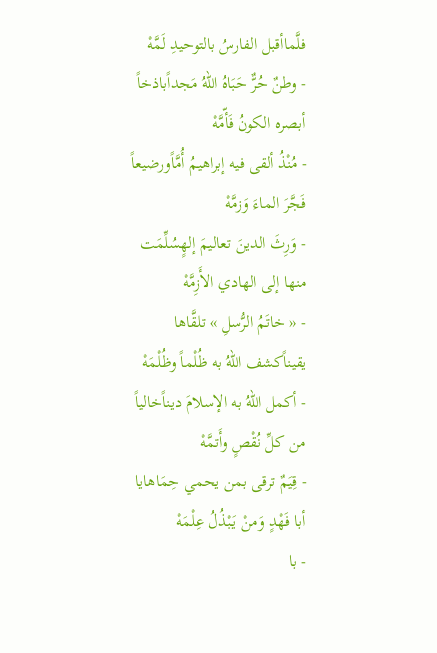فلَّماأقبل الفارسُ بالتوحيدِ لَمَّهْ
- وطنٌ حُرٌّ حَبَاهُ اللهُ مَجداًباذخاً أبصره الكونُ فَأّمَّهْ
- مُنْذُ ألقى فيه إبراهيمُ أُمَّاًورضيعاً فَجَّرَ الماءَ وَزمَّهْ
- وَرِثَ الدينَ تعاليمَ إلهٍسُلِّمَت منها إلى الهادي الأَزِمَّهْ
- « خاتَمُ الرُّسلِ » تلقَّاها يقيناًكشف اللهُ به ظُلْماً وظُلْمَهْ
- أكمل اللهُ به الإسلامَ ديناًخالياً من كلِّ نُقْصٍ وأَتمَّهْ
- قِيَمٌ ترقى بمن يحمي حِمَاهايا أبا فَهْدٍ وَمنْ يَبْذُلُ عِلْمَهْ
- با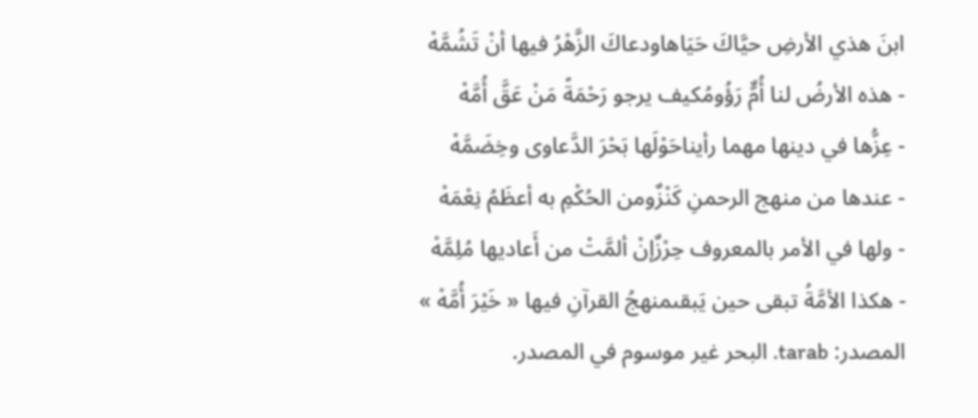ابنَ هذي الأرضِ حيَّاكَ حَيَاهاودعاكَ الزَّهْرُ فيها أنْ تَشُمَّهْ
- هذه الأرضُ لنا أُمٌّ رَؤُومُكيف يرجو رَحْمَةً مَنْ عَقَّ أُمَّهْ
- عِزُّها في دينها مهما رأيناحَوْلَها بَحْرَ الدَّعاوى وخِضَمَّهْ
- عندها من منهج الرحمنِ كَنْزٌومن الحُكْمِ به أعظَمُ نِعْمَهْ
- ولها في الأمر بالمعروف حِرْزٌإنْ ألمَّتْ من أَعاديها مُلِمَّهْ
- هكذا الأمَّةُ تبقى حين يَبقىمنهجُ القرآنِ فيها « خَيْرَ أُمَّهْ »
المصدر: tarab. البحر غير موسوم في المصدر.